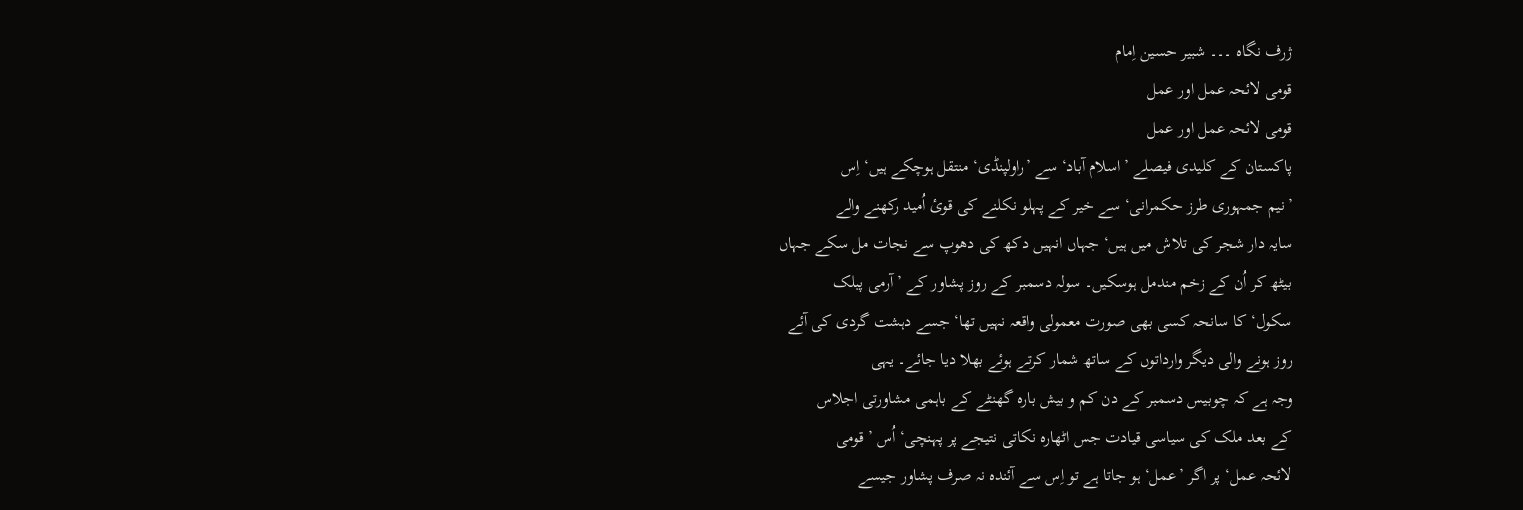ژرف نگاہ ۔۔۔ شبیر حسین اِمام
قومی لائحہ عمل اور عمل
قومی لائحہ عمل اور عمل
پاکستان کے کلیدی فیصلے ’اسلام آباد‘ سے ’راولپنڈی‘ منتقل ہوچکے ہیں‘ اِس
’نیم جمہوری طرز حکمرانی‘ سے خیر کے پہلو نکلنے کی قوئ اُمید رکھنے والے
سایہ دار شجر کی تلاش میں ہیں‘ جہاں انہیں دکھ کی دھوپ سے نجات مل سکے جہاں
بیٹھ کر اُن کے زخم مندمل ہوسکیں۔ سولہ دسمبر کے روز پشاور کے ’آرمی پبلک
سکول‘ کا سانحہ کسی بھی صورت معمولی واقعہ نہیں تھا‘ جسے دہشت گردی کی آئے
روز ہونے والی دیگر وارداتوں کے ساتھ شمار کرتے ہوئے بھلا دیا جائے۔ یہی
وجہ ہے کہ چوبیس دسمبر کے دن کم و بیش بارہ گھنٹے کے باہمی مشاورتی اجلاس
کے بعد ملک کی سیاسی قیادت جس اٹھارہ نکاتی نتیجے پر پہنچی‘ اُس ’قومی
لائحہ عمل‘ پر اگر ’عمل‘ ہو جاتا ہے تو اِس سے آئندہ نہ صرف پشاور جیسے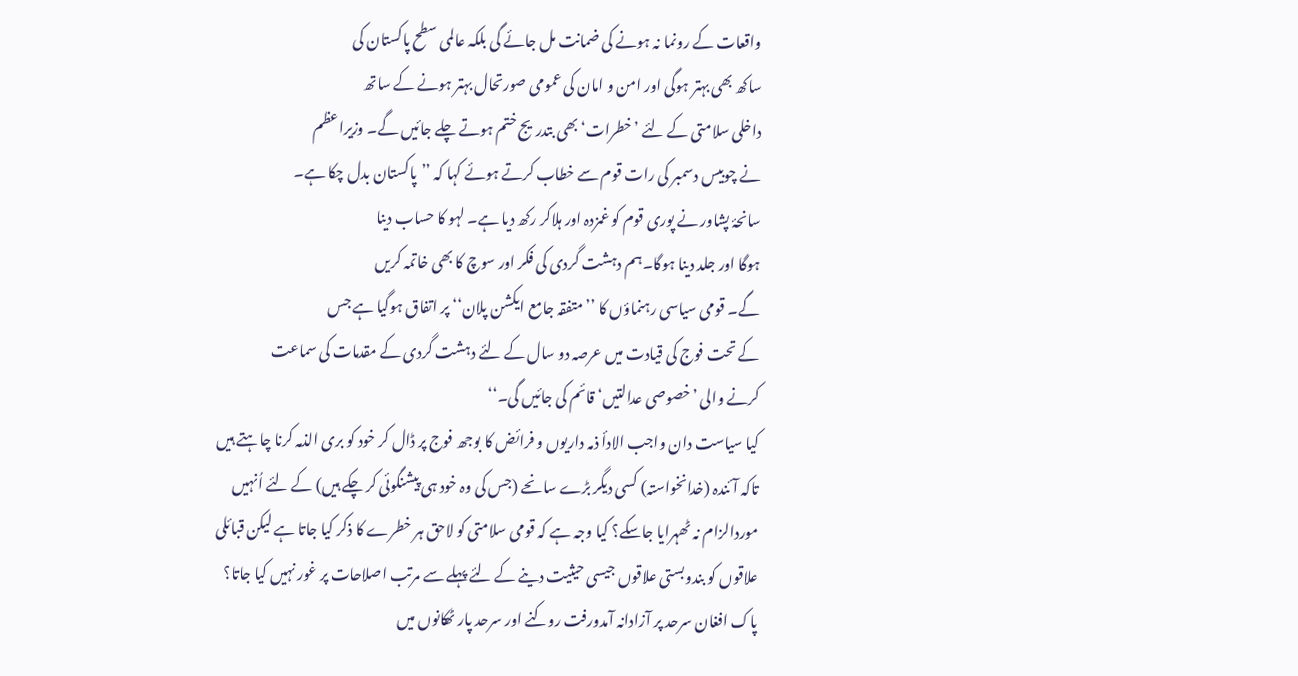واقعات کے رونما نہ ہونے کی ضمانت مل جائے گی بلکہ عالمی سطح پاکستان کی
ساکھ بھی بہتر ہوگی اور امن و امان کی عمومی صورتحال بہتر ہونے کے ساتھ
داخلی سلامتی کے لئے ’خطرات‘ بھی بتدریج ختم ہوتے چلے جائیں گے۔ وزیراعظم
نے چوبیس دسمبر کی رات قوم سے خطاب کرتے ہوئے کہا کہ ’’پاکستان بدل چکا ہے۔
سانحۂ پشاور نے پوری قوم کو غمزدہ اور ہلاکر رکھ دیا ہے۔ لہو کا حساب دینا
ہوگا اور جلد دینا ہوگا۔ہم دہشت گردی کی فکر اور سوچ کا بھی خاتمہ کریں
گے۔ قومی سیاسی رہنماؤں کا ’’متفقہ جامع ایکشن پلان‘‘ پر اتفاق ہوگیا ہے جس
کے تحت فوج کی قیادت میں عرصہ دو سال کے لئے دہشت گردی کے مقدمات کی سماعت
کرنے والی ’خصوصی عدالتیں‘ قائم کی جائیں گی۔‘‘
کیا سیاست دان واجب الادأ ذمہ داریوں و فرائض کا بوجھ فوج پر ڈال کر خود کو بری الذمہ کرنا چاہتے ہیں تاکہ آئندہ (خدانخواستہ) کسی دیگر بڑے سانحے (جس کی وہ خود ہی پیشنگوئی کر چکے ہیں) کے لئے اُنہیں موردالزام نہ ٹھہرایا جاسکے؟ کیا وجہ ہے کہ قومی سلامتی کو لاحق ہر خطرے کا ذکر کیا جاتا ہے لیکن قبائلی علاقوں کو بندوبستی علاقوں جیسی حیثیت دینے کے لئے پہلے سے مرتب اصلاحات پر غور نہیں کیا جاتا؟ پاک افغان سرحد پر آزادانہ آمدورفت روکنے اور سرحد پار ٹھکانوں میں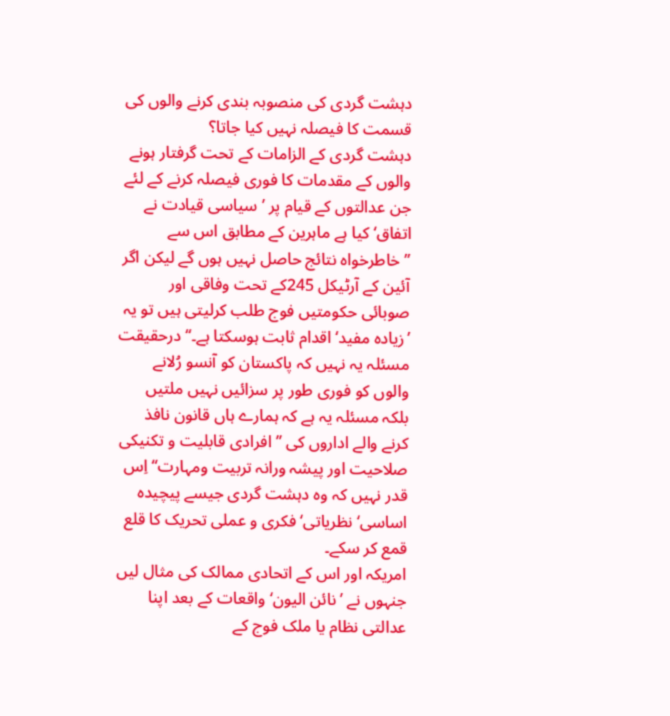دہشت گردی کی منصوبہ بندی کرنے والوں کی قسمت کا فیصلہ نہیں کیا جاتا؟
دہشت گردی کے الزامات کے تحت گرفتار ہونے والوں کے مقدمات کا فوری فیصلہ کرنے کے لئے جن عدالتوں کے قیام پر ’سیاسی قیادت نے اتفاق‘ کیا ہے ماہرین کے مطابق اس سے ’’خاطرخواہ نتائج حاصل نہیں ہوں گے لیکن اگر آئین کے آرٹیکل 245کے تحت وفاقی اور صوبائی حکومتیں فوج طلب کرلیتی ہیں تو یہ ’زیادہ مفید‘ اقدام ثابت ہوسکتا ہے۔‘‘ درحقیقت مسئلہ یہ نہیں کہ پاکستان کو آنسو رُلانے والوں کو فوری طور پر سزائیں نہیں ملتیں بلکہ مسئلہ یہ ہے کہ ہمارے ہاں قانون نافذ کرنے والے اداروں کی ’’افرادی قابلیت و تکنیکی صلاحیت اور پیشہ ورانہ تربیت ومہارت‘‘ اِس قدر نہیں کہ وہ دہشت گردی جیسے پیچیدہ اساسی‘ نظریاتی‘ فکری و عملی تحریک کا قلع قمع کر سکے۔
امریکہ اور اس کے اتحادی ممالک کی مثال لیں جنہوں نے ’نائن الیون‘ واقعات کے بعد اپنا عدالتی نظام یا ملک فوج کے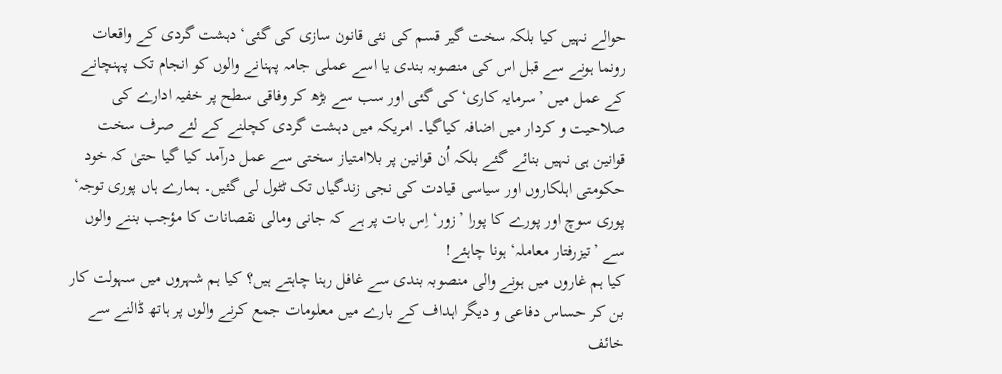حوالے نہیں کیا بلکہ سخت گیر قسم کی نئی قانون سازی کی گئی‘ دہشت گردی کے واقعات رونما ہونے سے قبل اس کی منصوبہ بندی یا اسے عملی جامہ پہنانے والوں کو انجام تک پہنچانے کے عمل میں ’سرمایہ کاری‘ کی گئی اور سب سے بڑھ کر وفاقی سطح پر خفیہ ادارے کی صلاحیت و کردار میں اضافہ کیاگیا۔ امریکہ میں دہشت گردی کچلنے کے لئے صرف سخت قوانین ہی نہیں بنائے گئے بلکہ اُن قوانین پر بلاامتیاز سختی سے عمل درآمد کیا گیا حتیٰ کہ خود حکومتی اہلکاروں اور سیاسی قیادت کی نجی زندگیاں تک ٹٹول لی گئیں۔ ہمارے ہاں پوری توجہ‘ پوری سوچ اور پورے کا پورا ’زور‘ اِس بات پر ہے کہ جانی ومالی نقصانات کا مؤجب بننے والوں سے ’تیزرفتار معاملہ‘ ہونا چاہئے!
کیا ہم غاروں میں ہونے والی منصوبہ بندی سے غافل رہنا چاہتے ہیں؟ کیا ہم شہروں میں سہولت کار بن کر حساس دفاعی و دیگر اہداف کے بارے میں معلومات جمع کرنے والوں پر ہاتھ ڈالنے سے خائف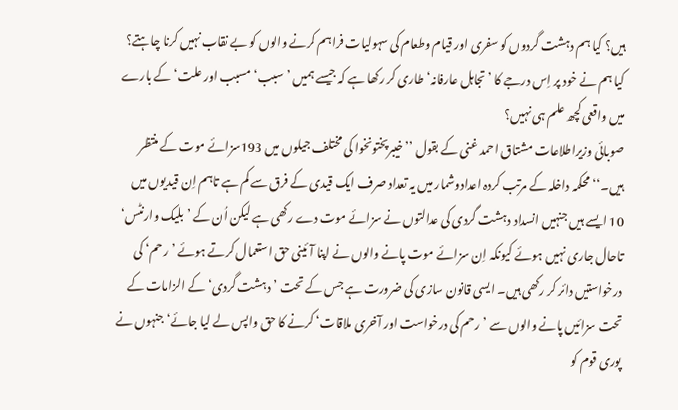ہیں؟ کیا ہم دہشت گردوں کو سفری اور قیام وطعام کی سہولیات فراہم کرنے والوں کو بے نقاب نہیں کرنا چاہتے؟ کیا ہم نے خود پر اِس درجے کا ’تجاہل عارفانہ‘ طاری کر رکھا ہے کہ جیسے ہمیں ’سبب‘ مسبب اور علت‘ کے بارے میں واقعی کچھ علم ہی نہیں؟
صوبائی وزیراطلاعات مشتاق احمد غنی کے بقول ’’خیبرپختونخوا کی مختلف جیلوں میں 193سزائے موت کے منتظر ہیں۔‘‘ محکمہ داخلہ کے مرتب کردہ اعدادوشمار میں یہ تعداد صرف ایک قیدی کے فرق سے کم ہے تاہم اِن قیدیوں میں 10 ایسے ہیں جنہیں انسداد دہشت گردی کی عدالتوں نے سزائے موت دے رکھی ہے لیکن اُن کے ’بلیک وارنٹس‘ تاحال جاری نہیں ہوئے کیونکہ اِن سزائے موت پانے والوں نے اپنا آئینی حق استعمال کرتے ہوئے ’رحم‘ کی درخواستیں دائر کر رکھی ہیں۔ ایسی قانون سازی کی ضرورت ہے جس کے تحت ’دہشت گردی‘ کے الزامات کے تحت سزائیں پانے والوں سے ’رحم کی درخواست اور آخری ملاقات‘ کرنے کا حق واپس لے لیا جائے‘ جنہوں نے پوری قوم کو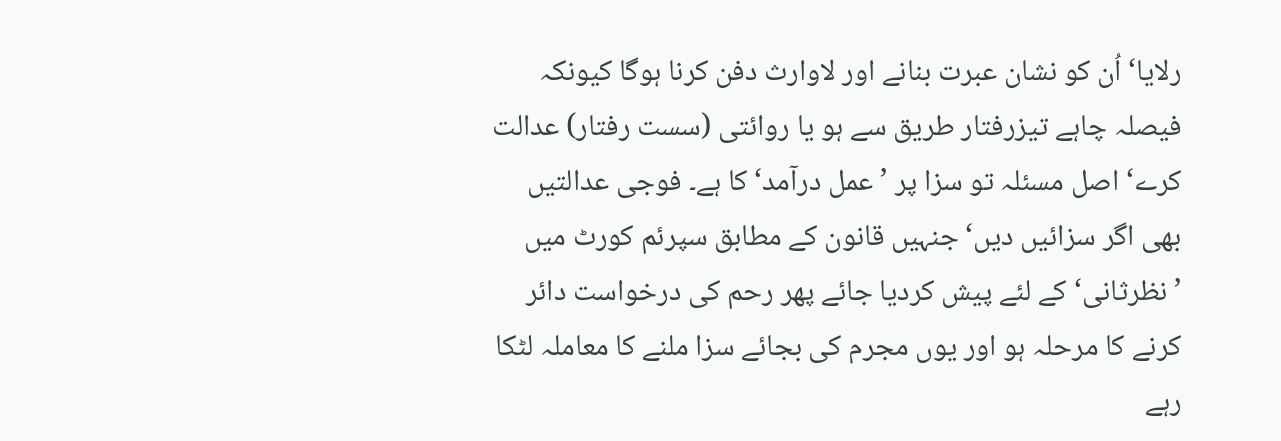رلایا‘ اُن کو نشان عبرت بنانے اور لاوارث دفن کرنا ہوگا کیونکہ فیصلہ چاہے تیزرفتار طریق سے ہو یا روائتی (سست رفتار) عدالت کرے‘ اصل مسئلہ تو سزا پر ’عمل درآمد‘ کا ہے۔ فوجی عدالتیں بھی اگر سزائیں دیں‘ جنہیں قانون کے مطابق سپرئم کورٹ میں ’نظرثانی‘ کے لئے پیش کردیا جائے پھر رحم کی درخواست دائر کرنے کا مرحلہ ہو اور یوں مجرم کی بجائے سزا ملنے کا معاملہ لٹکا رہے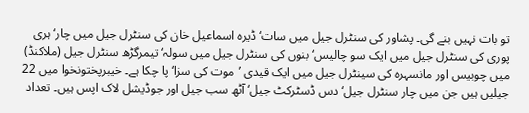تو بات نہیں بنے گی۔ پشاور کی سنٹرل جیل میں سات‘ ڈیرہ اسماعیل خان کی سنٹرل جیل میں چار‘ ہری پوری کی سنٹرل جیل میں ایک سو چالیس‘ بنوں کی سنٹرل جیل میں سولہ‘ تیمرگڑھ سنٹرل جیل (ملاکنڈ) میں چوبیس اور مانسہرہ کی سینٹرل جیل میں ایک قیدی ’موت کی سزا‘ پا چکا ہے۔ خیبرپختونخوا میں 22 جیلیں ہیں جن میں چار سنٹرل جیل‘ دس ڈسٹرکٹ جیل‘ آٹھ سب جیل اور جوڈیشل لاک اپس ہیں۔ تعداد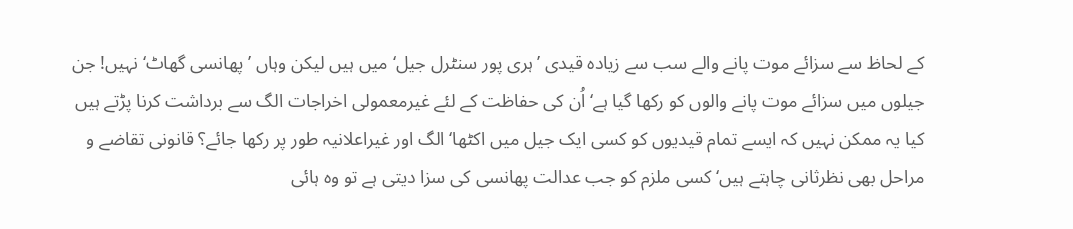کے لحاظ سے سزائے موت پانے والے سب سے زیادہ قیدی ’ہری پور سنٹرل جیل‘ میں ہیں لیکن وہاں ’پھانسی گھاٹ‘ نہیں! جن جیلوں میں سزائے موت پانے والوں کو رکھا گیا ہے‘ اُن کی حفاظت کے لئے غیرمعمولی اخراجات الگ سے برداشت کرنا پڑتے ہیں کیا یہ ممکن نہیں کہ ایسے تمام قیدیوں کو کسی ایک جیل میں اکٹھا‘ الگ اور غیراعلانیہ طور پر رکھا جائے؟ قانونی تقاضے و مراحل بھی نظرثانی چاہتے ہیں‘ کسی ملزم کو جب عدالت پھانسی کی سزا دیتی ہے تو وہ ہائی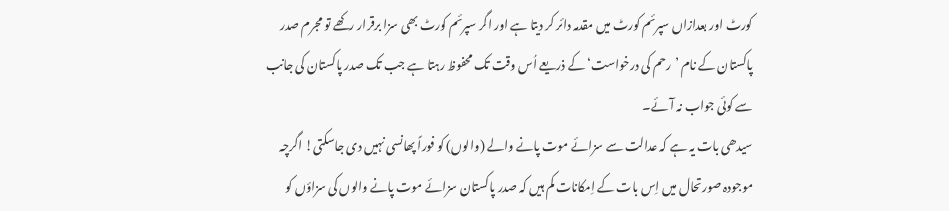کورٹ اور بعدازاں سپرئم کورٹ میں مقدمہ دائر کر دیتا ہے اور اگر سپرئم کورٹ بھی سزا برقرار رکھے تو مجرم صدر پاکستان کے نام ’رحم کی درخواست‘ کے ذریعے اُس وقت تک محفوظ رہتا ہے جب تک صدر پاکستان کی جانب سے کوئی جواب نہ آئے۔
سیدھی بات یہ ہے کہ عدالت سے سزائے موت پانے والے (والوں) کو فوراً پھانسی نہیں دی جاسکتی! اگرچہ موجودہ صورتحال میں اِس بات کے اِمکانات کم ہیں کہ صدر پاکستان سزائے موت پانے والوں کی سزاؤں کو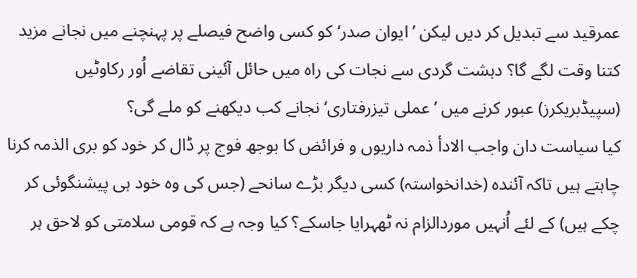عمرقید سے تبدیل کر دیں لیکن ’ایوان صدر‘ کو کسی واضح فیصلے پر پہنچنے میں نجانے مزید کتنا وقت لگے گا؟ دہشت گردی سے نجات کی راہ میں حائل آئینی تقاضے اُور رکاوٹیں (سپیڈبریکرز) عبور کرنے میں ’عملی تیزرفتاری‘ نجانے کب دیکھنے کو ملے گی؟
کیا سیاست دان واجب الادأ ذمہ داریوں و فرائض کا بوجھ فوج پر ڈال کر خود کو بری الذمہ کرنا چاہتے ہیں تاکہ آئندہ (خدانخواستہ) کسی دیگر بڑے سانحے (جس کی وہ خود ہی پیشنگوئی کر چکے ہیں) کے لئے اُنہیں موردالزام نہ ٹھہرایا جاسکے؟ کیا وجہ ہے کہ قومی سلامتی کو لاحق ہر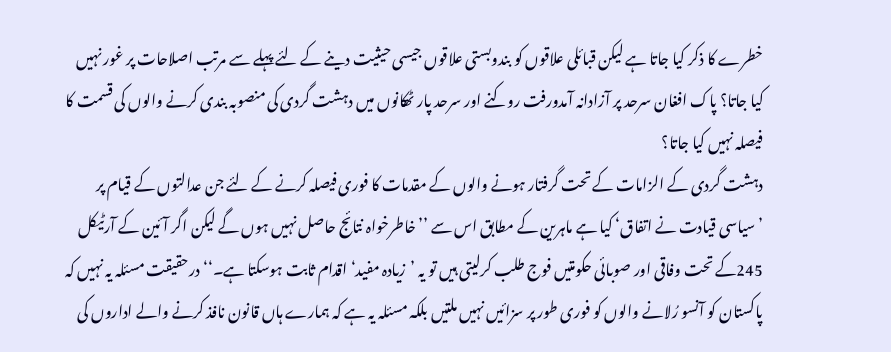خطرے کا ذکر کیا جاتا ہے لیکن قبائلی علاقوں کو بندوبستی علاقوں جیسی حیثیت دینے کے لئے پہلے سے مرتب اصلاحات پر غور نہیں کیا جاتا؟ پاک افغان سرحد پر آزادانہ آمدورفت روکنے اور سرحد پار ٹھکانوں میں دہشت گردی کی منصوبہ بندی کرنے والوں کی قسمت کا فیصلہ نہیں کیا جاتا؟
دہشت گردی کے الزامات کے تحت گرفتار ہونے والوں کے مقدمات کا فوری فیصلہ کرنے کے لئے جن عدالتوں کے قیام پر ’سیاسی قیادت نے اتفاق‘ کیا ہے ماہرین کے مطابق اس سے ’’خاطرخواہ نتائج حاصل نہیں ہوں گے لیکن اگر آئین کے آرٹیکل 245کے تحت وفاقی اور صوبائی حکومتیں فوج طلب کرلیتی ہیں تو یہ ’زیادہ مفید‘ اقدام ثابت ہوسکتا ہے۔‘‘ درحقیقت مسئلہ یہ نہیں کہ پاکستان کو آنسو رُلانے والوں کو فوری طور پر سزائیں نہیں ملتیں بلکہ مسئلہ یہ ہے کہ ہمارے ہاں قانون نافذ کرنے والے اداروں کی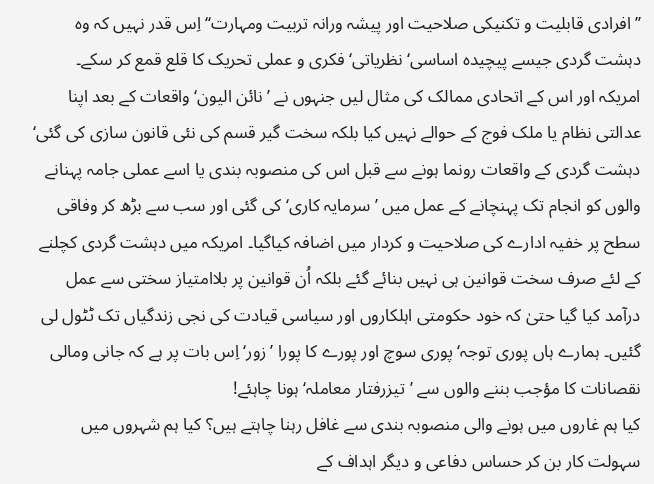’’افرادی قابلیت و تکنیکی صلاحیت اور پیشہ ورانہ تربیت ومہارت‘‘ اِس قدر نہیں کہ وہ دہشت گردی جیسے پیچیدہ اساسی‘ نظریاتی‘ فکری و عملی تحریک کا قلع قمع کر سکے۔
امریکہ اور اس کے اتحادی ممالک کی مثال لیں جنہوں نے ’نائن الیون‘ واقعات کے بعد اپنا عدالتی نظام یا ملک فوج کے حوالے نہیں کیا بلکہ سخت گیر قسم کی نئی قانون سازی کی گئی‘ دہشت گردی کے واقعات رونما ہونے سے قبل اس کی منصوبہ بندی یا اسے عملی جامہ پہنانے والوں کو انجام تک پہنچانے کے عمل میں ’سرمایہ کاری‘ کی گئی اور سب سے بڑھ کر وفاقی سطح پر خفیہ ادارے کی صلاحیت و کردار میں اضافہ کیاگیا۔ امریکہ میں دہشت گردی کچلنے کے لئے صرف سخت قوانین ہی نہیں بنائے گئے بلکہ اُن قوانین پر بلاامتیاز سختی سے عمل درآمد کیا گیا حتیٰ کہ خود حکومتی اہلکاروں اور سیاسی قیادت کی نجی زندگیاں تک ٹٹول لی گئیں۔ ہمارے ہاں پوری توجہ‘ پوری سوچ اور پورے کا پورا ’زور‘ اِس بات پر ہے کہ جانی ومالی نقصانات کا مؤجب بننے والوں سے ’تیزرفتار معاملہ‘ ہونا چاہئے!
کیا ہم غاروں میں ہونے والی منصوبہ بندی سے غافل رہنا چاہتے ہیں؟ کیا ہم شہروں میں سہولت کار بن کر حساس دفاعی و دیگر اہداف کے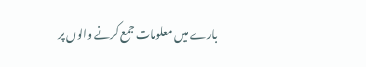بارے میں معلومات جمع کرنے والوں پر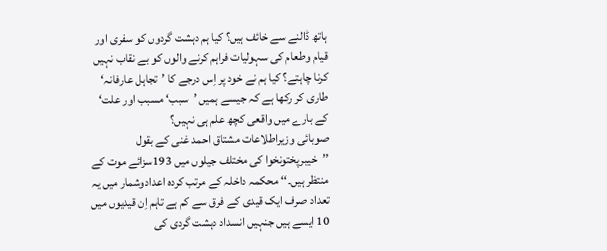ہاتھ ڈالنے سے خائف ہیں؟ کیا ہم دہشت گردوں کو سفری اور قیام وطعام کی سہولیات فراہم کرنے والوں کو بے نقاب نہیں کرنا چاہتے؟ کیا ہم نے خود پر اِس درجے کا ’تجاہل عارفانہ‘ طاری کر رکھا ہے کہ جیسے ہمیں ’سبب‘ مسبب اور علت‘ کے بارے میں واقعی کچھ علم ہی نہیں؟
صوبائی وزیراطلاعات مشتاق احمد غنی کے بقول ’’خیبرپختونخوا کی مختلف جیلوں میں 193سزائے موت کے منتظر ہیں۔‘‘ محکمہ داخلہ کے مرتب کردہ اعدادوشمار میں یہ تعداد صرف ایک قیدی کے فرق سے کم ہے تاہم اِن قیدیوں میں 10 ایسے ہیں جنہیں انسداد دہشت گردی کی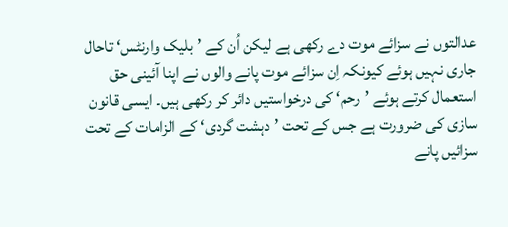عدالتوں نے سزائے موت دے رکھی ہے لیکن اُن کے ’بلیک وارنٹس‘ تاحال جاری نہیں ہوئے کیونکہ اِن سزائے موت پانے والوں نے اپنا آئینی حق استعمال کرتے ہوئے ’رحم‘ کی درخواستیں دائر کر رکھی ہیں۔ ایسی قانون سازی کی ضرورت ہے جس کے تحت ’دہشت گردی‘ کے الزامات کے تحت سزائیں پانے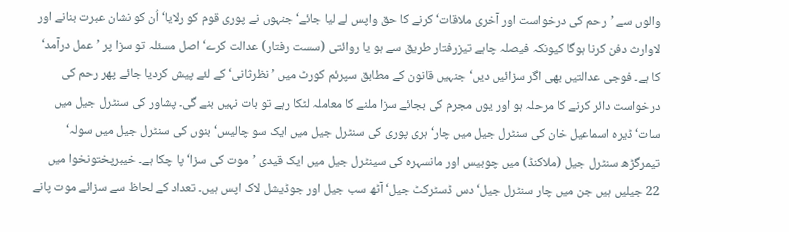والوں سے ’رحم کی درخواست اور آخری ملاقات‘ کرنے کا حق واپس لے لیا جائے‘ جنہوں نے پوری قوم کو رلایا‘ اُن کو نشان عبرت بنانے اور لاوارث دفن کرنا ہوگا کیونکہ فیصلہ چاہے تیزرفتار طریق سے ہو یا روائتی (سست رفتار) عدالت کرے‘ اصل مسئلہ تو سزا پر ’عمل درآمد‘ کا ہے۔ فوجی عدالتیں بھی اگر سزائیں دیں‘ جنہیں قانون کے مطابق سپرئم کورٹ میں ’نظرثانی‘ کے لئے پیش کردیا جائے پھر رحم کی درخواست دائر کرنے کا مرحلہ ہو اور یوں مجرم کی بجائے سزا ملنے کا معاملہ لٹکا رہے تو بات نہیں بنے گی۔ پشاور کی سنٹرل جیل میں سات‘ ڈیرہ اسماعیل خان کی سنٹرل جیل میں چار‘ ہری پوری کی سنٹرل جیل میں ایک سو چالیس‘ بنوں کی سنٹرل جیل میں سولہ‘ تیمرگڑھ سنٹرل جیل (ملاکنڈ) میں چوبیس اور مانسہرہ کی سینٹرل جیل میں ایک قیدی ’موت کی سزا‘ پا چکا ہے۔ خیبرپختونخوا میں 22 جیلیں ہیں جن میں چار سنٹرل جیل‘ دس ڈسٹرکٹ جیل‘ آٹھ سب جیل اور جوڈیشل لاک اپس ہیں۔ تعداد کے لحاظ سے سزائے موت پانے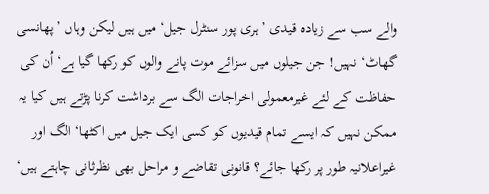والے سب سے زیادہ قیدی ’ہری پور سنٹرل جیل‘ میں ہیں لیکن وہاں ’پھانسی گھاٹ‘ نہیں! جن جیلوں میں سزائے موت پانے والوں کو رکھا گیا ہے‘ اُن کی حفاظت کے لئے غیرمعمولی اخراجات الگ سے برداشت کرنا پڑتے ہیں کیا یہ ممکن نہیں کہ ایسے تمام قیدیوں کو کسی ایک جیل میں اکٹھا‘ الگ اور غیراعلانیہ طور پر رکھا جائے؟ قانونی تقاضے و مراحل بھی نظرثانی چاہتے ہیں‘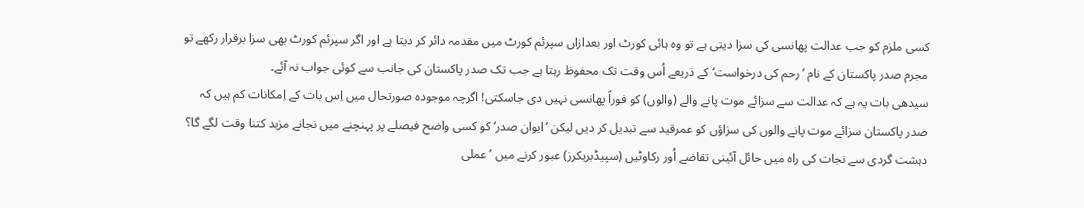کسی ملزم کو جب عدالت پھانسی کی سزا دیتی ہے تو وہ ہائی کورٹ اور بعدازاں سپرئم کورٹ میں مقدمہ دائر کر دیتا ہے اور اگر سپرئم کورٹ بھی سزا برقرار رکھے تو مجرم صدر پاکستان کے نام ’رحم کی درخواست‘ کے ذریعے اُس وقت تک محفوظ رہتا ہے جب تک صدر پاکستان کی جانب سے کوئی جواب نہ آئے۔
سیدھی بات یہ ہے کہ عدالت سے سزائے موت پانے والے (والوں) کو فوراً پھانسی نہیں دی جاسکتی! اگرچہ موجودہ صورتحال میں اِس بات کے اِمکانات کم ہیں کہ صدر پاکستان سزائے موت پانے والوں کی سزاؤں کو عمرقید سے تبدیل کر دیں لیکن ’ایوان صدر‘ کو کسی واضح فیصلے پر پہنچنے میں نجانے مزید کتنا وقت لگے گا؟ دہشت گردی سے نجات کی راہ میں حائل آئینی تقاضے اُور رکاوٹیں (سپیڈبریکرز) عبور کرنے میں ’عملی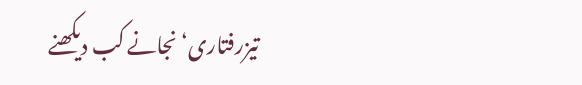تیزرفتاری‘ نجانے کب دیکھنے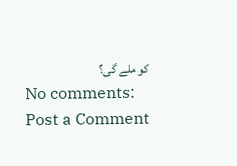کو ملے گی؟
No comments:
Post a Comment